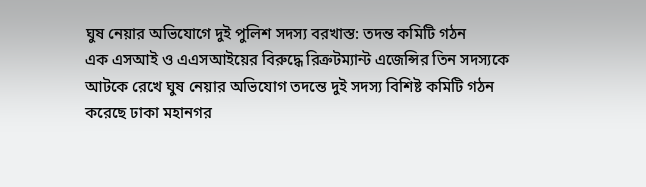ঘুষ নেয়ার অভিযোগে দুই পুলিশ সদস্য বরখাস্ত: তদন্ত কমিটি গঠন
এক এসআই ও এএসআইয়ের বিরুদ্ধে রিক্রটম্যান্ট এজেন্সির তিন সদস্যকে আটকে রেখে ঘুষ নেয়ার অভিযোগ তদন্তে দুই সদস্য বিশিষ্ট কমিটি গঠন করেছে ঢাকা মহানগর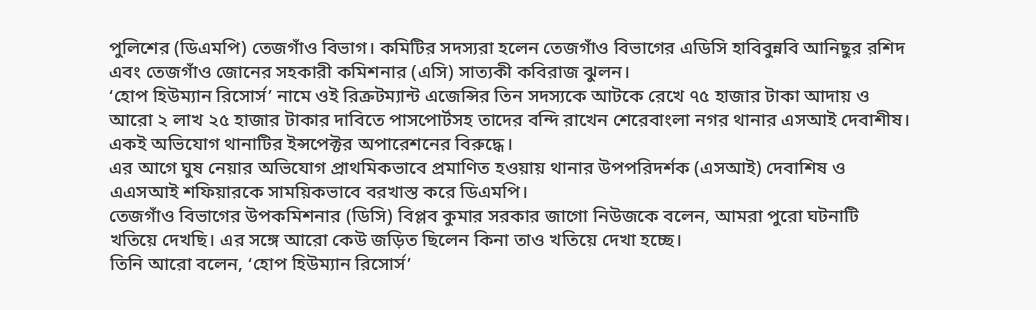পুলিশের (ডিএমপি) তেজগাঁও বিভাগ। কমিটির সদস্যরা হলেন তেজগাঁও বিভাগের এডিসি হাবিবুন্নবি আনিছুর রশিদ এবং তেজগাঁও জোনের সহকারী কমিশনার (এসি) সাত্যকী কবিরাজ ঝুলন।
‘হোপ হিউম্যান রিসোর্স’ নামে ওই রিক্রটম্যান্ট এজেন্সির তিন সদস্যকে আটকে রেখে ৭৫ হাজার টাকা আদায় ও আরো ২ লাখ ২৫ হাজার টাকার দাবিতে পাসপোর্টসহ তাদের বন্দি রাখেন শেরেবাংলা নগর থানার এসআই দেবাশীষ। একই অভিযোগ থানাটির ইন্সপেক্টর অপারেশনের বিরুদ্ধে।
এর আগে ঘুষ নেয়ার অভিযোগ প্রাথমিকভাবে প্রমাণিত হওয়ায় থানার উপপরিদর্শক (এসআই) দেবাশিষ ও এএসআই শফিয়ারকে সাময়িকভাবে বরখাস্ত করে ডিএমপি।
তেজগাঁও বিভাগের উপকমিশনার (ডিসি) বিপ্লব কুমার সরকার জাগো নিউজকে বলেন, আমরা পুরো ঘটনাটি খতিয়ে দেখছি। এর সঙ্গে আরো কেউ জড়িত ছিলেন কিনা তাও খতিয়ে দেখা হচ্ছে।
তিনি আরো বলেন, ‘হোপ হিউম্যান রিসোর্স’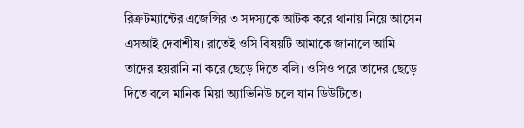রিক্রটম্যান্টের এজেন্সির ৩ সদস্যকে আটক করে থানায় নিয়ে আসেন এসআই দেবাশীষ। রাতেই ওসি বিষয়টি আমাকে জানালে আমি তাদের হয়রানি না করে ছেড়ে দিতে বলি। ওসিও পরে তাদের ছেড়ে দিতে বলে মানিক মিয়া অ্যাভিনিউ চলে যান ডিউটিতে।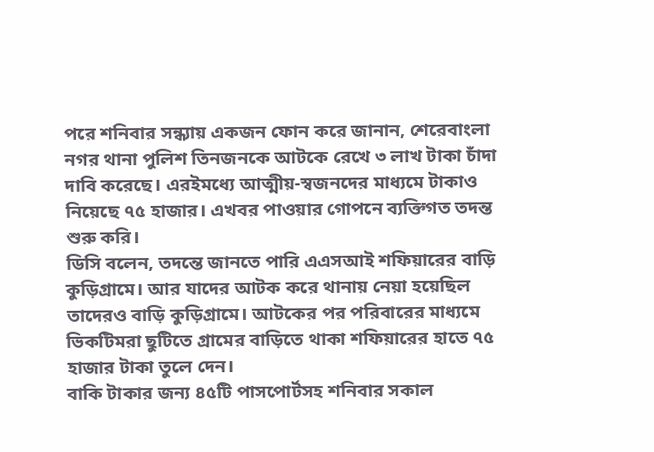পরে শনিবার সন্ধ্যায় একজন ফোন করে জানান, শেরেবাংলা নগর থানা পুলিশ তিনজনকে আটকে রেখে ৩ লাখ টাকা চাঁদা দাবি করেছে। এরইমধ্যে আত্মীয়-স্বজনদের মাধ্যমে টাকাও নিয়েছে ৭৫ হাজার। এখবর পাওয়ার গোপনে ব্যক্তিগত তদন্ত শুরু করি।
ডিসি বলেন, তদন্তে জানতে পারি এএসআই শফিয়ারের বাড়ি কুড়িগ্রামে। আর যাদের আটক করে থানায় নেয়া হয়েছিল তাদেরও বাড়ি কুড়িগ্রামে। আটকের পর পরিবারের মাধ্যমে ভিকটিমরা ছুটিতে গ্রামের বাড়িতে থাকা শফিয়ারের হাতে ৭৫ হাজার টাকা তুলে দেন।
বাকি টাকার জন্য ৪৫টি পাসপোর্টসহ শনিবার সকাল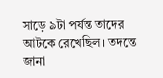সাড়ে ৯টা পর্যন্ত তাদের আটকে রেখেছিল। তদন্তে জানা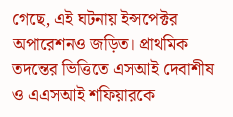গেছে, এই ঘটনায় ইন্সপেক্টর অপারেশনও জড়িত। প্রাথমিক তদন্তের ভিত্তিতে এসআই দেবাশীষ ও এএসআই শফিয়ারকে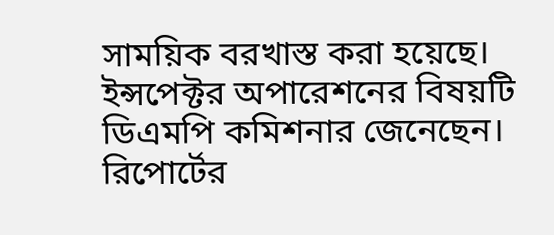সাময়িক বরখাস্ত করা হয়েছে।
ইন্সপেক্টর অপারেশনের বিষয়টি ডিএমপি কমিশনার জেনেছেন। রিপোর্টের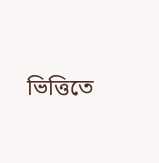ভিত্তিতে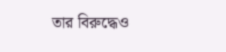তার বিরুদ্ধেও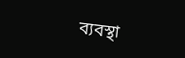ব্যবস্থা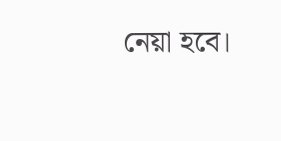নেয়া হবে।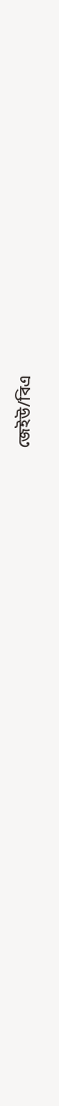জেইউ/বিএ